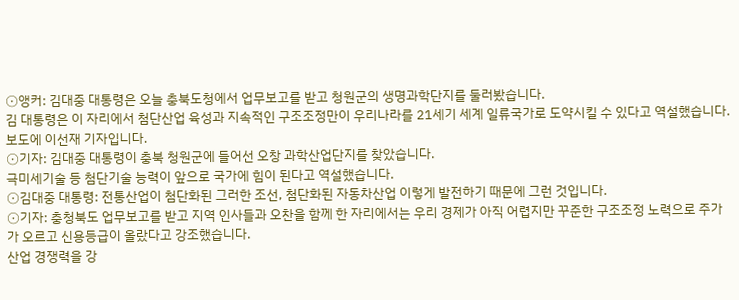⊙앵커: 김대중 대통령은 오늘 충북도청에서 업무보고를 받고 청원군의 생명과학단지를 둘러봤습니다.
김 대통령은 이 자리에서 첨단산업 육성과 지속적인 구조조정만이 우리나라를 21세기 세계 일류국가로 도약시킬 수 있다고 역설했습니다.
보도에 이선재 기자입니다.
⊙기자: 김대중 대통령이 충북 청원군에 들어선 오창 과학산업단지를 찾았습니다.
극미세기술 등 첨단기술 능력이 앞으로 국가에 힘이 된다고 역설했습니다.
⊙김대중 대통령: 전통산업이 첨단화된 그러한 조선, 첨단화된 자동차산업 이렇게 발전하기 때문에 그런 것입니다.
⊙기자: 충청북도 업무보고를 받고 지역 인사들과 오찬을 함께 한 자리에서는 우리 경제가 아직 어렵지만 꾸준한 구조조정 노력으로 주가가 오르고 신용등급이 올랐다고 강조했습니다.
산업 경쟁력을 강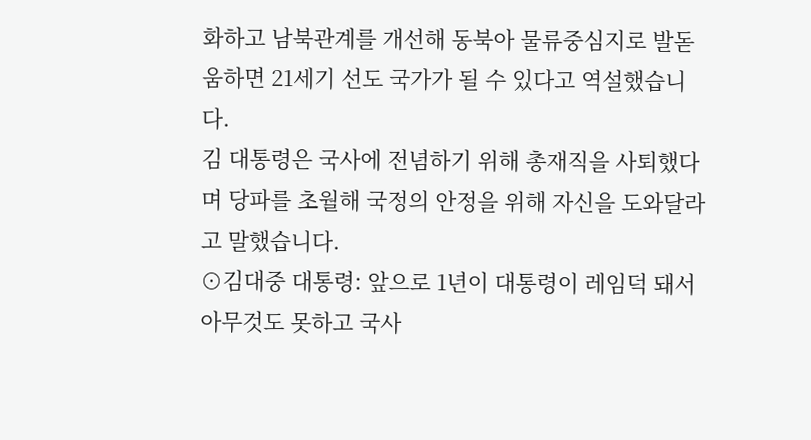화하고 남북관계를 개선해 동북아 물류중심지로 발돋움하면 21세기 선도 국가가 될 수 있다고 역설했습니다.
김 대통령은 국사에 전념하기 위해 총재직을 사퇴했다며 당파를 초월해 국정의 안정을 위해 자신을 도와달라고 말했습니다.
⊙김대중 대통령: 앞으로 1년이 대통령이 레임덕 돼서 아무것도 못하고 국사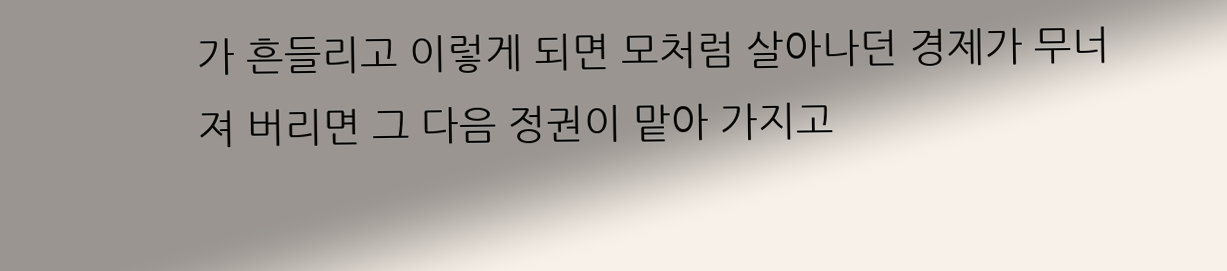가 흔들리고 이렇게 되면 모처럼 살아나던 경제가 무너져 버리면 그 다음 정권이 맡아 가지고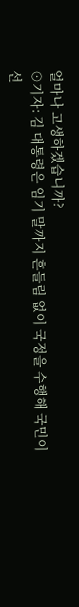얼마나 고생하겠습니까?
⊙기자: 김 대통령은 임기 말까지 흔들림 없이 국정을 수행해 국민이 선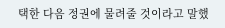택한 다음 정권에 물려줄 것이라고 말했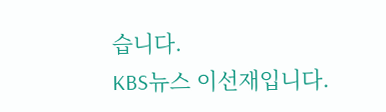습니다.
KBS뉴스 이선재입니다.